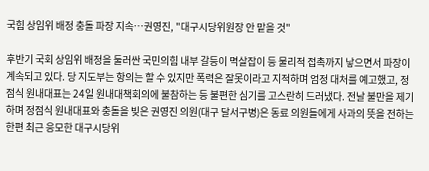국힘 상임위 배정 충돌 파장 지속…권영진, "대구시당위원장 안 맡을 것"

후반기 국회 상임위 배정을 둘러싼 국민의힘 내부 갈등이 멱살잡이 등 물리적 접촉까지 낳으면서 파장이 계속되고 있다. 당 지도부는 항의는 할 수 있지만 폭력은 잘못이라고 지적하며 엄정 대처를 예고했고, 정점식 원내대표는 24일 원내대책회의에 불참하는 등 불편한 심기를 고스란히 드러냈다. 전날 불만을 제기하며 정점식 원내대표와 충돌을 빚은 권영진 의원(대구 달서구병)은 동료 의원들에게 사과의 뜻을 전하는 한편 최근 응모한 대구시당위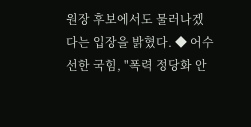원장 후보에서도 물러나겠다는 입장을 밝혔다. ◆ 어수선한 국힘, "폭력 정당화 안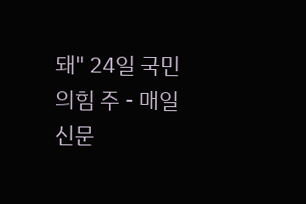돼" 24일 국민의힘 주 - 매일신문